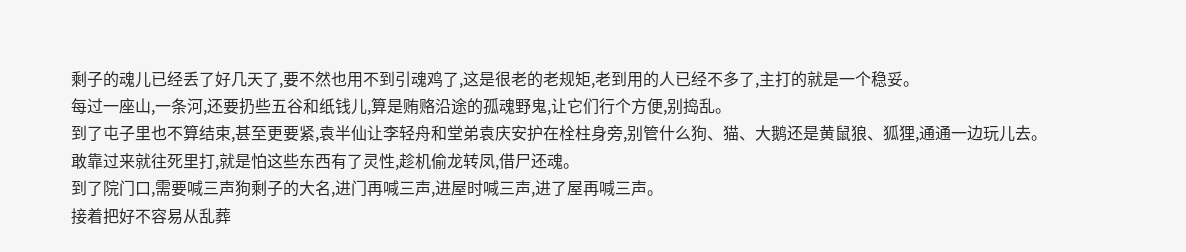剩子的魂儿已经丢了好几天了,要不然也用不到引魂鸡了,这是很老的老规矩,老到用的人已经不多了,主打的就是一个稳妥。
每过一座山,一条河,还要扔些五谷和纸钱儿,算是贿赂沿途的孤魂野鬼,让它们行个方便,别捣乱。
到了屯子里也不算结束,甚至更要紧,袁半仙让李轻舟和堂弟袁庆安护在栓柱身旁,别管什么狗、猫、大鹅还是黄鼠狼、狐狸,通通一边玩儿去。
敢靠过来就往死里打,就是怕这些东西有了灵性,趁机偷龙转凤,借尸还魂。
到了院门口,需要喊三声狗剩子的大名,进门再喊三声,进屋时喊三声,进了屋再喊三声。
接着把好不容易从乱葬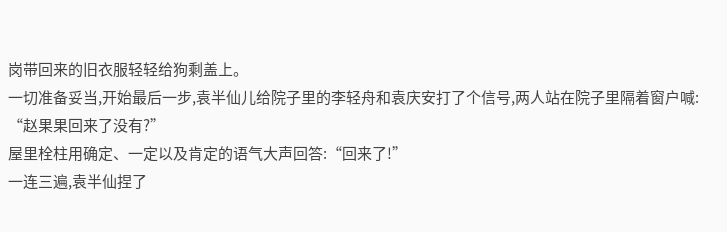岗带回来的旧衣服轻轻给狗剩盖上。
一切准备妥当,开始最后一步,袁半仙儿给院子里的李轻舟和袁庆安打了个信号,两人站在院子里隔着窗户喊:
“赵果果回来了没有?”
屋里栓柱用确定、一定以及肯定的语气大声回答:“回来了!”
一连三遍,袁半仙捏了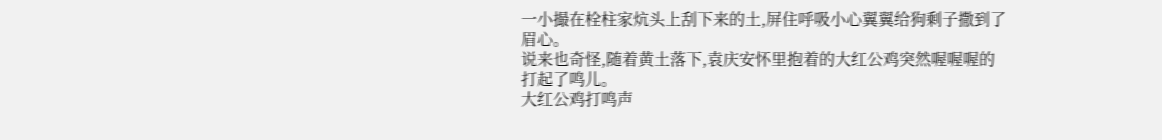一小撮在栓柱家炕头上刮下来的土,屏住呼吸小心翼翼给狗剩子撒到了眉心。
说来也奇怪,随着黄土落下,袁庆安怀里抱着的大红公鸡突然喔喔喔的打起了鸣儿。
大红公鸡打鸣声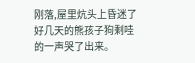刚落,屋里炕头上昏迷了好几天的熊孩子狗剩哇的一声哭了出来。